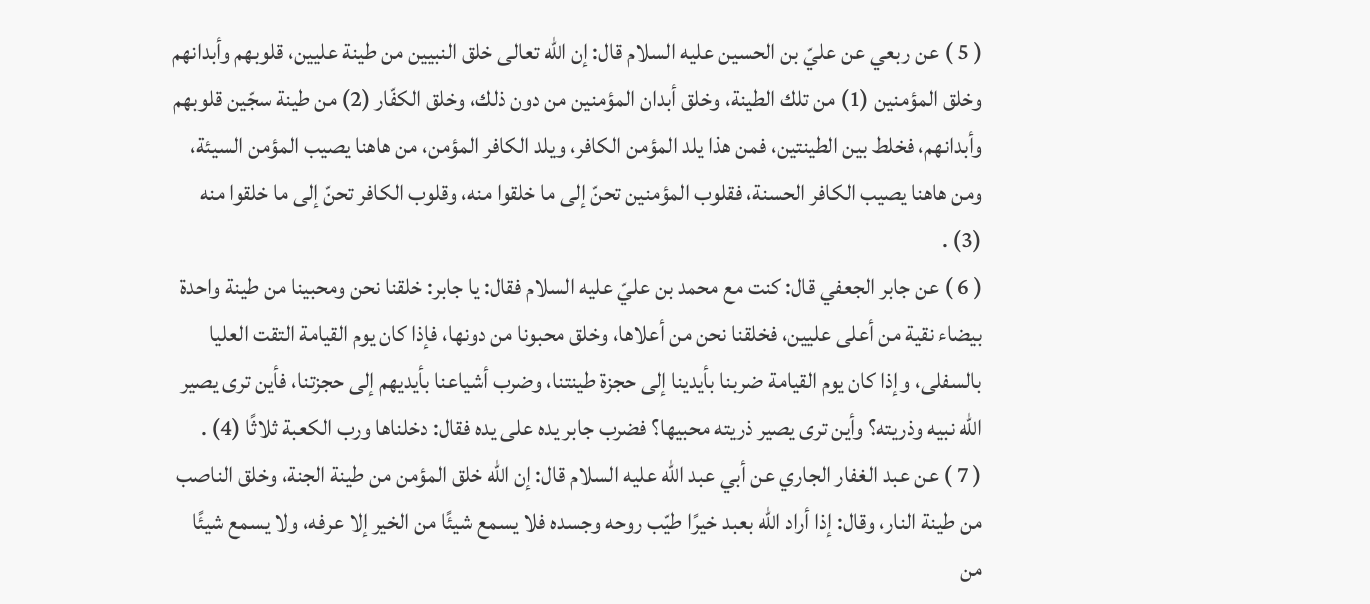( 5 ) عن ربعي عن عليّ بن الحسين عليه السلام قال: إن الله تعالى خلق النبيين من طينة عليين، قلوبهم وأبدانهم وخلق المؤمنين (1) من تلك الطينة، وخلق أبدان المؤمنين من دون ذلك، وخلق الكفّار (2) من طينة سجّين قلوبهم وأبدانهم، فخلط بين الطينتين، فمن هذا يلد المؤمن الكافر، ويلد الكافر المؤمن، من هاهنا يصيب المؤمن السيئة، ومن هاهنا يصيب الكافر الحسنة، فقلوب المؤمنين تحنّ إلى ما خلقوا منه، وقلوب الكافر تحنّ إلى ما خلقوا منه (3) .
( 6 ) عن جابر الجعفي قال: كنت مع محمد بن عليّ عليه السلام فقال: يا جابر: خلقنا نحن ومحبينا من طينة واحدة بيضاء نقية من أعلى عليين، فخلقنا نحن من أعلاها، وخلق محبونا من دونها، فإذا كان يوم القيامة التقت العليا بالسفلى، وإذا كان يوم القيامة ضربنا بأيدينا إلى حجزة طينتنا، وضرب أشياعنا بأيديهم إلى حجزتنا، فأين ترى يصير الله نبيه وذريته؟ وأين ترى يصير ذريته محبيها؟ فضرب جابر يده على يده فقال: دخلناها ورب الكعبة ثلاثًا (4) .
( 7 ) عن عبد الغفار الجاري عن أبي عبد الله عليه السلام قال: إن الله خلق المؤمن من طينة الجنة، وخلق الناصب من طينة النار، وقال: إذا أراد الله بعبد خيرًا طيّب روحه وجسده فلا يسمع شيئًا من الخير إلا عرفه، ولا يسمع شيئًا من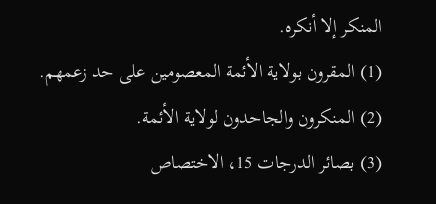المنكر إلا أنكره.
(1) المقرون بولاية الأئمة المعصومين على حد زعمهم.
(2) المنكرون والجاحدون لولاية الأئمة.
(3) بصائر الدرجات 15، الاختصاص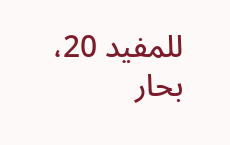للمفيد 20، بحار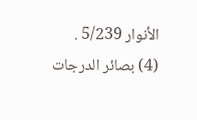الأنوار 5/239 .
(4) بصائر الدرجات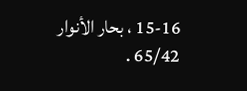15-16 ، بحار الأنوار 65/42 .